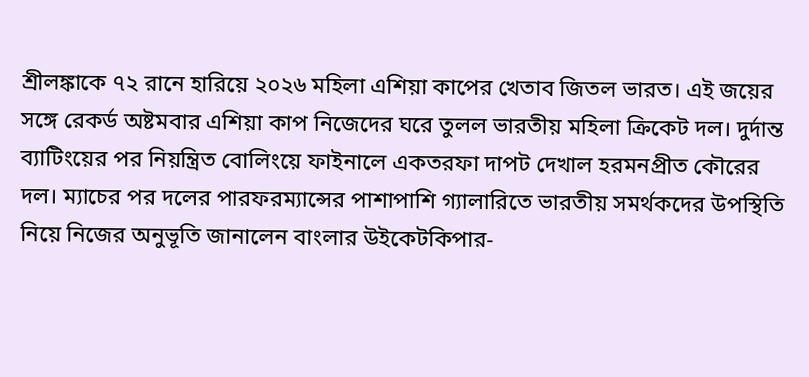শ্রীলঙ্কাকে ৭২ রানে হারিয়ে ২০২৬ মহিলা এশিয়া কাপের খেতাব জিতল ভারত। এই জয়ের সঙ্গে রেকর্ড অষ্টমবার এশিয়া কাপ নিজেদের ঘরে তুলল ভারতীয় মহিলা ক্রিকেট দল। দুর্দান্ত ব্যাটিংয়ের পর নিয়ন্ত্রিত বোলিংয়ে ফাইনালে একতরফা দাপট দেখাল হরমনপ্রীত কৌরের দল। ম্যাচের পর দলের পারফরম্যান্সের পাশাপাশি গ্যালারিতে ভারতীয় সমর্থকদের উপস্থিতি নিয়ে নিজের অনুভূতি জানালেন বাংলার উইকেটকিপার-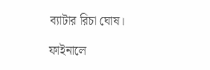ব্যাটার রিচা ঘোষ।

ফাইনালে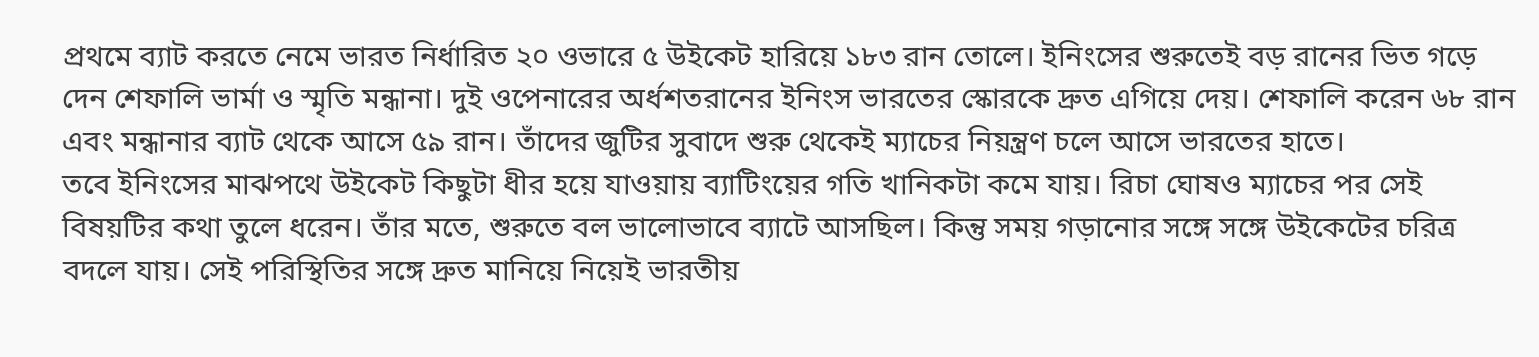প্রথমে ব্যাট করতে নেমে ভারত নির্ধারিত ২০ ওভারে ৫ উইকেট হারিয়ে ১৮৩ রান তোলে। ইনিংসের শুরুতেই বড় রানের ভিত গড়ে দেন শেফালি ভার্মা ও স্মৃতি মন্ধানা। দুই ওপেনারের অর্ধশতরানের ইনিংস ভারতের স্কোরকে দ্রুত এগিয়ে দেয়। শেফালি করেন ৬৮ রান এবং মন্ধানার ব্যাট থেকে আসে ৫৯ রান। তাঁদের জুটির সুবাদে শুরু থেকেই ম্যাচের নিয়ন্ত্রণ চলে আসে ভারতের হাতে।
তবে ইনিংসের মাঝপথে উইকেট কিছুটা ধীর হয়ে যাওয়ায় ব্যাটিংয়ের গতি খানিকটা কমে যায়। রিচা ঘোষও ম্যাচের পর সেই বিষয়টির কথা তুলে ধরেন। তাঁর মতে, শুরুতে বল ভালোভাবে ব্যাটে আসছিল। কিন্তু সময় গড়ানোর সঙ্গে সঙ্গে উইকেটের চরিত্র বদলে যায়। সেই পরিস্থিতির সঙ্গে দ্রুত মানিয়ে নিয়েই ভারতীয়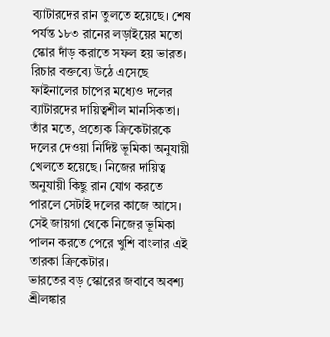ব্যাটারদের রান তুলতে হয়েছে। শেষ পর্যন্ত ১৮৩ রানের লড়াইয়ের মতো স্কোর দাঁড় করাতে সফল হয় ভারত।
রিচার বক্তব্যে উঠে এসেছে ফাইনালের চাপের মধ্যেও দলের ব্যাটারদের দায়িত্বশীল মানসিকতা। তাঁর মতে, প্রত্যেক ক্রিকেটারকে দলের দেওয়া নির্দিষ্ট ভূমিকা অনুযায়ী খেলতে হয়েছে। নিজের দায়িত্ব অনুযায়ী কিছু রান যোগ করতে পারলে সেটাই দলের কাজে আসে। সেই জায়গা থেকে নিজের ভূমিকা পালন করতে পেরে খুশি বাংলার এই তারকা ক্রিকেটার।
ভারতের বড় স্কোরের জবাবে অবশ্য শ্রীলঙ্কার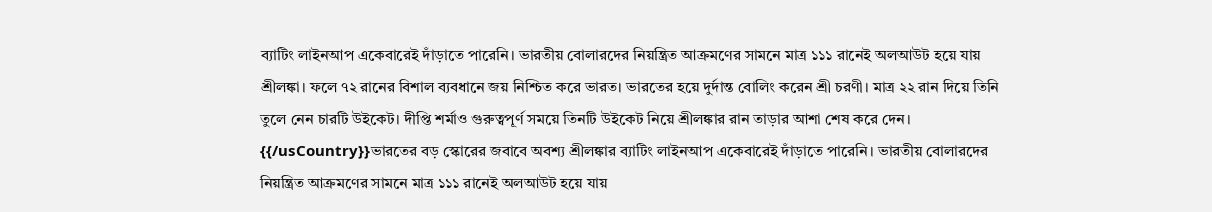ব্যাটিং লাইনআপ একেবারেই দাঁড়াতে পারেনি। ভারতীয় বোলারদের নিয়ন্ত্রিত আক্রমণের সামনে মাত্র ১১১ রানেই অলআউট হয়ে যায় শ্রীলঙ্কা। ফলে ৭২ রানের বিশাল ব্যবধানে জয় নিশ্চিত করে ভারত। ভারতের হয়ে দুর্দান্ত বোলিং করেন শ্রী চরণী। মাত্র ২২ রান দিয়ে তিনি তুলে নেন চারটি উইকেট। দীপ্তি শর্মাও গুরুত্বপূর্ণ সময়ে তিনটি উইকেট নিয়ে শ্রীলঙ্কার রান তাড়ার আশা শেষ করে দেন।
{{/usCountry}}ভারতের বড় স্কোরের জবাবে অবশ্য শ্রীলঙ্কার ব্যাটিং লাইনআপ একেবারেই দাঁড়াতে পারেনি। ভারতীয় বোলারদের নিয়ন্ত্রিত আক্রমণের সামনে মাত্র ১১১ রানেই অলআউট হয়ে যায়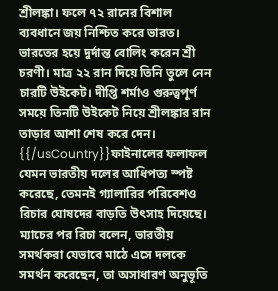শ্রীলঙ্কা। ফলে ৭২ রানের বিশাল ব্যবধানে জয় নিশ্চিত করে ভারত। ভারতের হয়ে দুর্দান্ত বোলিং করেন শ্রী চরণী। মাত্র ২২ রান দিয়ে তিনি তুলে নেন চারটি উইকেট। দীপ্তি শর্মাও গুরুত্বপূর্ণ সময়ে তিনটি উইকেট নিয়ে শ্রীলঙ্কার রান তাড়ার আশা শেষ করে দেন।
{{/usCountry}}ফাইনালের ফলাফল যেমন ভারতীয় দলের আধিপত্য স্পষ্ট করেছে, তেমনই গ্যালারির পরিবেশও রিচার ঘোষদের বাড়তি উৎসাহ দিয়েছে। ম্যাচের পর রিচা বলেন, ভারতীয় সমর্থকরা যেভাবে মাঠে এসে দলকে সমর্থন করেছেন, তা অসাধারণ অনুভূতি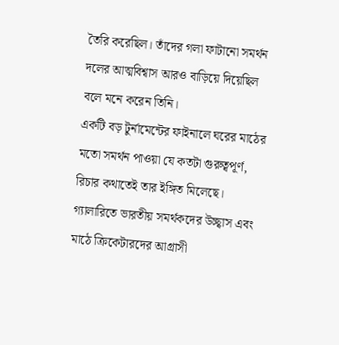তৈরি করেছিল। তাঁদের গলা ফাটানো সমর্থন দলের আত্মবিশ্বাস আরও বাড়িয়ে দিয়েছিল বলে মনে করেন তিনি।
একটি বড় টুর্নামেন্টের ফাইনালে ঘরের মাঠের মতো সমর্থন পাওয়া যে কতটা গুরুত্বপূর্ণ, রিচার কথাতেই তার ইঙ্গিত মিলেছে। গ্যালারিতে ভারতীয় সমর্থকদের উচ্ছ্বাস এবং মাঠে ক্রিকেটারদের আগ্রাসী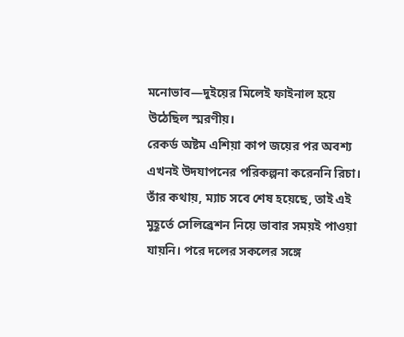মনোভাব—দুইয়ের মিলেই ফাইনাল হয়ে উঠেছিল স্মরণীয়।
রেকর্ড অষ্টম এশিয়া কাপ জয়ের পর অবশ্য এখনই উদযাপনের পরিকল্পনা করেননি রিচা। তাঁর কথায়, ম্যাচ সবে শেষ হয়েছে, তাই এই মুহূর্তে সেলিব্রেশন নিয়ে ভাবার সময়ই পাওয়া যায়নি। পরে দলের সকলের সঙ্গে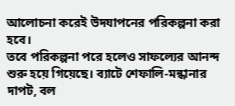আলোচনা করেই উদযাপনের পরিকল্পনা করা হবে।
তবে পরিকল্পনা পরে হলেও সাফল্যের আনন্দ শুরু হয়ে গিয়েছে। ব্যাটে শেফালি-মন্ধানার দাপট, বল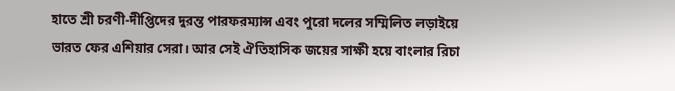হাতে শ্রী চরণী-দীপ্তিদের দুরন্ত পারফরম্যান্স এবং পুরো দলের সম্মিলিত লড়াইয়ে ভারত ফের এশিয়ার সেরা। আর সেই ঐতিহাসিক জয়ের সাক্ষী হয়ে বাংলার রিচা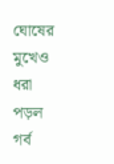ঘোষের মুখেও ধরা পড়ল গর্ব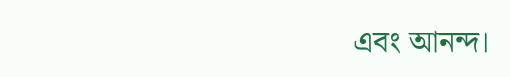এবং আনন্দ।